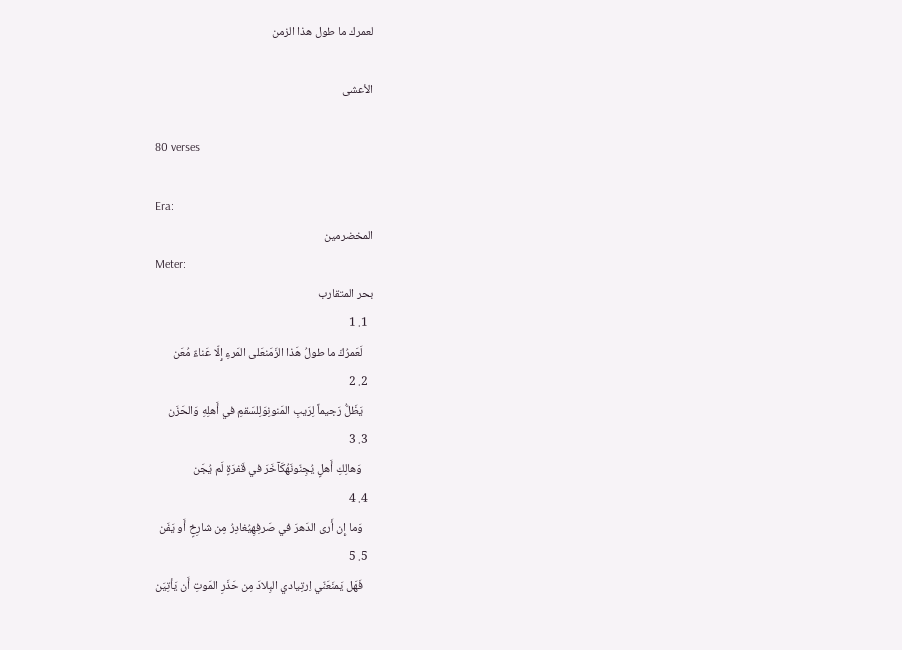لعمرك ما طول هذا الزمن

الأعشى

80 verses

Era:
المخضرمين
Meter:
بحر المتقارب
  1. 1
    لَعَمرُكَ ما طولُ هَذا الزَمَنعَلى المَرءِ إِلّا عَناءٌ مُعَن
  2. 2
    يَظَلُّ رَجيماً لِرَيبِ المَنونِوَلِلسَقمِ في أَهلِهِ وَالحَزَن
  3. 3
    وَهالِكِ أَهلٍ يُجِنّونَهُكَآخَرَ في قَفرَةٍ لَم يُجَن
  4. 4
    وَما إِن أَرى الدَهرَ في صَرفِهِيُغادِرُ مِن شارِخٍ أَو يَفَن
  5. 5
    فَهَل يَمنَعَنّي اِرتِيادي البِلادَ مِن حَذَرِ المَوتِ أَن يَأتِيَن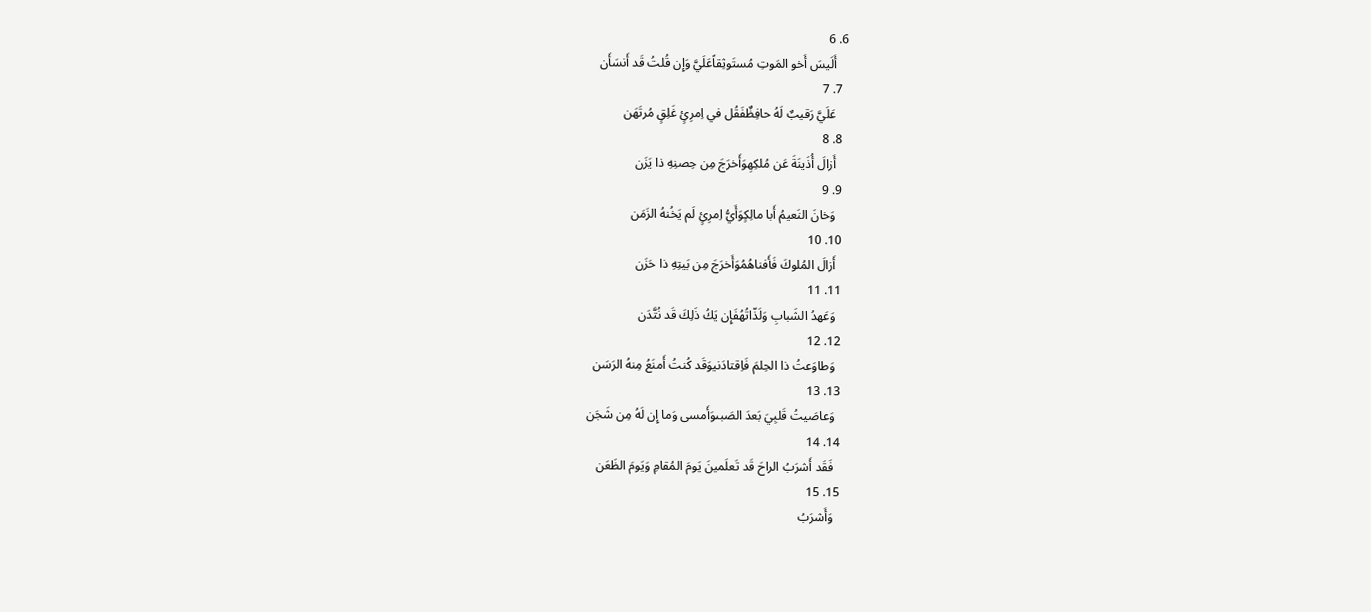6. 6
    أَلَيسَ أَخو المَوتِ مُستَوثِقاًعَلَيَّ وَإِن قُلتُ قَد أَنسَأَن
  7. 7
    عَلَيَّ رَقيبٌ لَهُ حافِظٌفَقُل في اِمرِئٍ غَلِقٍ مُرتَهَن
  8. 8
    أَزالَ أُذَينَةَ عَن مُلكِهِوَأَخرَجَ مِن حِصنِهِ ذا يَزَن
  9. 9
    وَخانَ النَعيمُ أَبا مالِكٍوَأَيُّ اِمرِئٍ لَم يَخُنهُ الزَمَن
  10. 10
    أَزالَ المُلوكَ فَأَفناهُمُوَأَخرَجَ مِن بَيتِهِ ذا حَزَن
  11. 11
    وَعَهدُ الشَبابِ وَلَذّاتُهُفَإِن يَكُ ذَلِكَ قَد نُتَّدَن
  12. 12
    وَطاوَعتُ ذا الحِلمَ فَاِقتادَنيوَقَد كُنتُ أَمنَعُ مِنهُ الرَسَن
  13. 13
    وَعاصَيتُ قَلبِيَ بَعدَ الصَبىوَأَمسى وَما إِن لَهُ مِن شَجَن
  14. 14
    فَقَد أَشرَبُ الراحَ قَد تَعلَمينَ يَومَ المُقامِ وَيَومَ الظَعَن
  15. 15
    وَأَشرَبُ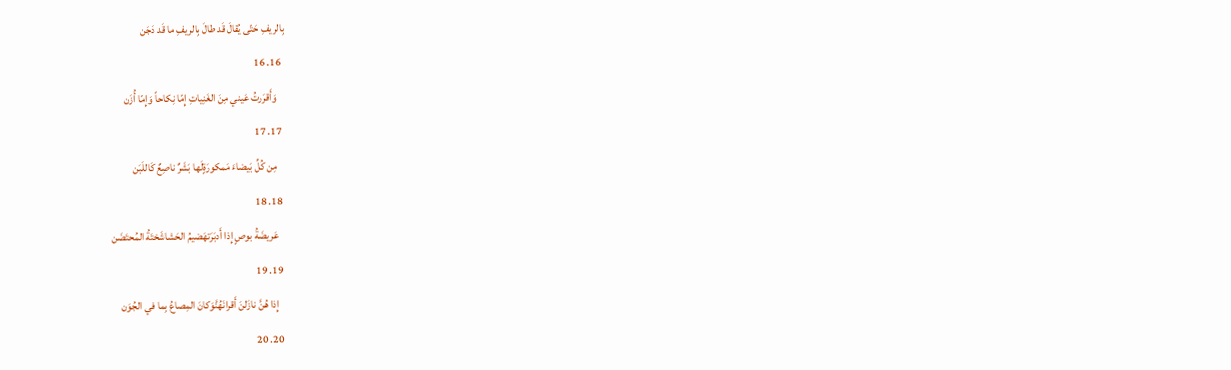بِالريفِ حَتّى يُقالَ قَد طالَ بِالريفِ ما قَد دَجَن
  16. 16
    وَأَقرَرتُ عَيني مِنَ الغَنِياتِ إِمّا نِكاحاً وَإِمّا أُزَن
  17. 17
    مِن كُلِّ بَيضاءَ مَمكورَةٍلَها بَشَرٌ ناصِعٌ كَاللَبَن
  18. 18
    عَريضَةُ بوصٍ إِذا أَدبَرَتهَضيمُ الحَشاشَختَةُ المُحتَضَن
  19. 19
    إِذا هُنَّ نازَلنَ أَقرانَهُنَّوَكانَ المِصاعُ بِما في الجُوَن
  20. 20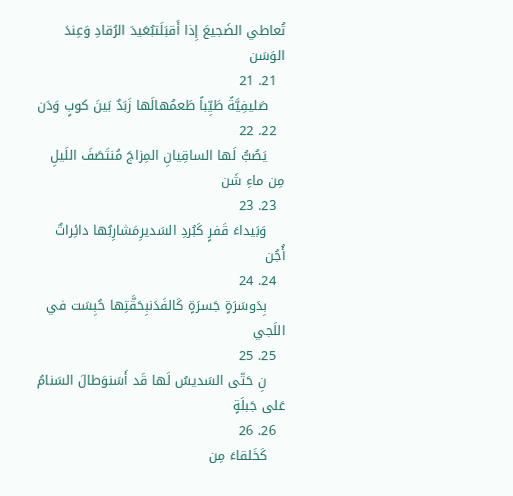تُعاطي الضَجيعَ إِذا أَقبَلَتبُعَيدَ الرُقادِ وَعِندَ الوَسَن
  21. 21
    صَليفِيَّةً طَيِّباً طَعمُهالَها زَبَدٌ بَينَ كوبٍ وَدَن
  22. 22
    يَصُبُّ لَها الساقِيانِ المِزاجَ مُنتَصَفَ اللَيلِ مِن ماءِ شَن
  23. 23
    وَبَيداءَ قَفرٍ كَبُردِ السَديرِمَشارِبُها دائِراتٌ أُجُن
  24. 24
    بِدَوسَرَةٍ جَسرَةٍ كَالفَدَنبِحَقَّتِها حُبِسَت في اللَجي
  25. 25
    نِ حَتّى السَديسُ لَها قَد أَسَنوَطالَ السَنامُ عَلى جَبلَةٍ
  26. 26
    كَخَلقاءَ مِن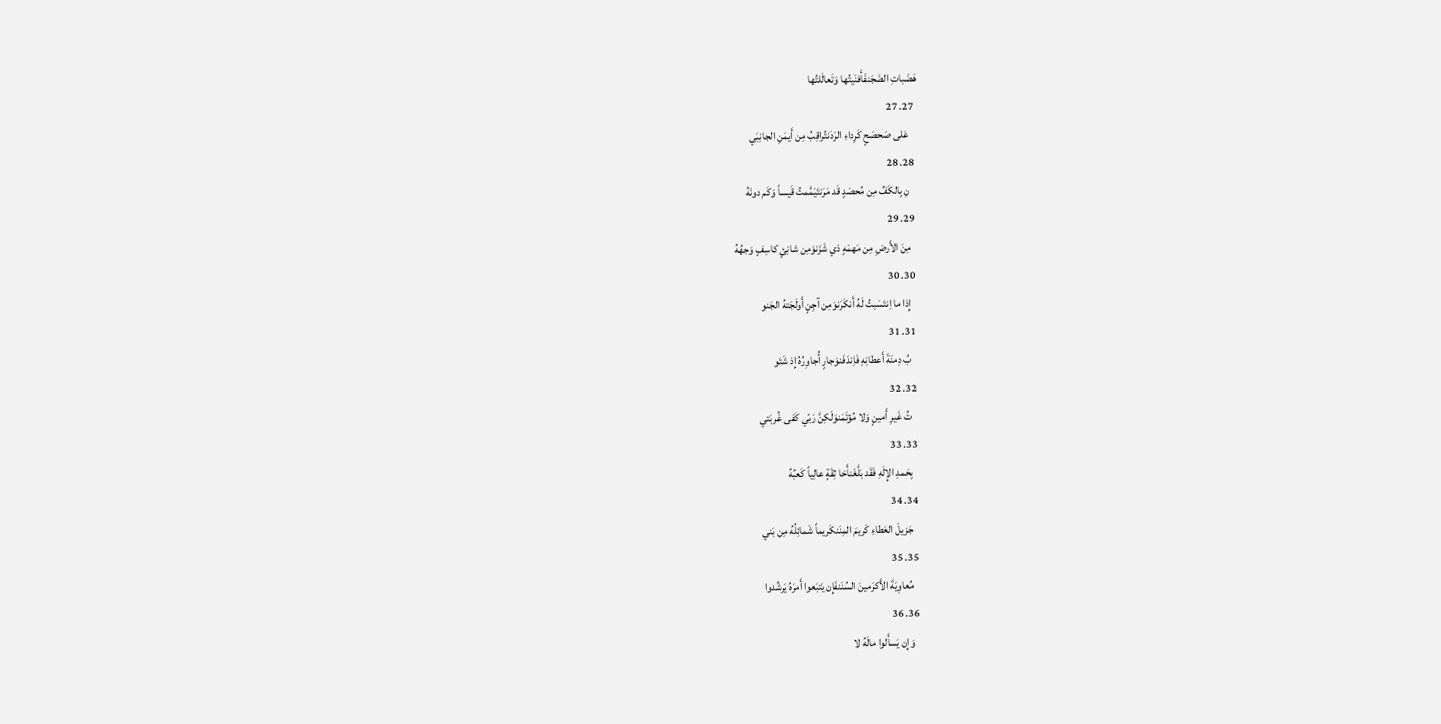هَضَباتِ الضَجَنفَأَفنَيتُها وَتَعالَلتُها
  27. 27
    عَلى صَحصَحٍ كَرِداءِ الرَدَنتُراقِبُ مِن أَيمَنِ الجانِبَي
  28. 28
    نِ بِالكَفِّ مِن مُحصَدٍ قَد مَرَنتَيَمَّمتُ قَيساً وَكَم دونَهُ
  29. 29
    مِنَ الأَرضِ مِن مَهمَهٍ ذي شَزَنوَمِن شانِئٍ كاسِفٍ وَجهُهُ
  30. 30
    إِذا ما اِنتَسَبتُ لَهُ أَنكَرَنوَمِن آجِنٍ أَولَجَتهُ الجَنو
  31. 31
    بُ دِمنَةَ أَعطانِهِ فَاِندَفَنوَجارٍ أُجاوِرُهُ إِذ شَتَو
  32. 32
    تُ غَيرِ أَمينٍ وَلا مُؤتَمَنوَلَكِنَّ رَبّي كَفى غُربَتي
  33. 33
    بِحَمدِ الإِلَهِ فَقَد بَلَّغَنأَخا ثِقَةٍ عالِياً كَعبُهُ
  34. 34
    جَزيلَ العَطاءِ كَريمَ المِنَنكَريماً شَمائِلُهُ مِن بَني
  35. 35
    مُعاوِيَةَ الأَكرَمينَ السُنَنفَإِن يَتبَعوا أَمرَهُ يَرشُدوا
  36. 36
    وَإِن يَسأَلوا مالَهُ لا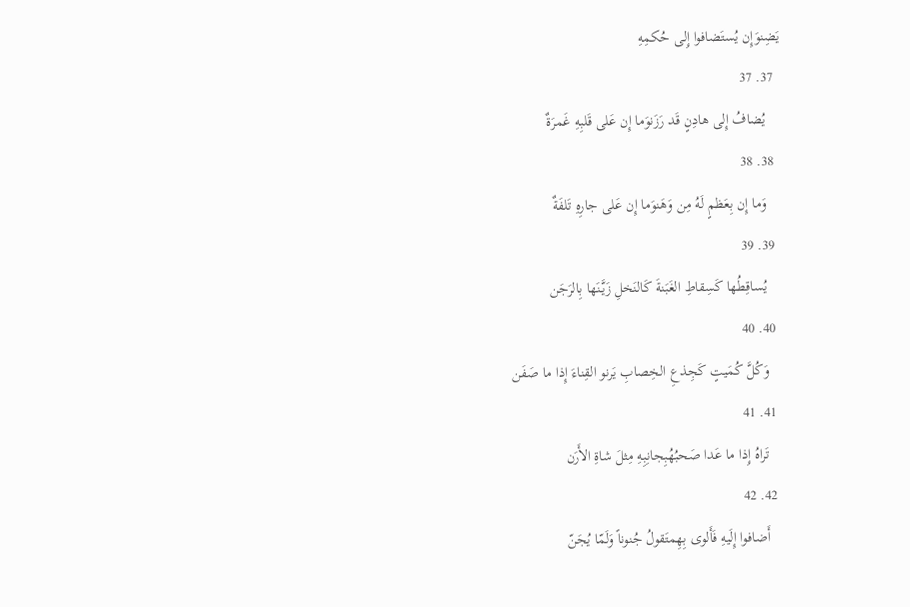يَضِنوَإِن يُستَضافوا إِلى حُكمِهِ
  37. 37
    يُضافُ إِلى هادِنٍ قَد رَزَنوَما إِن عَلى قَلبِهِ غَمرَةٌ
  38. 38
    وَما إِن بِعَظمٍ لَهُ مِن وَهَنوَما إِن عَلى جارِهِ تَلفَةٌ
  39. 39
    يُساقِطُها كَسِقاطِ الغَبَنةَ كَالنَخلِ زَيَّنَها بِالرَجَن
  40. 40
    وَكُلَّ كُمَيتٍ كَجِذعِ الخِصابِ يَرنو القِناءَ إِذا ما صَفَن
  41. 41
    تَراهُ إِذا ما عَدا صَحبُهُبِجانِبِهِ مِثلَ شاةِ الأَرَن
  42. 42
    أَضافوا إِلَيهِ فَأَلوى بِهِمتَقولُ جُنوناً وَلَمّا يُجَنّ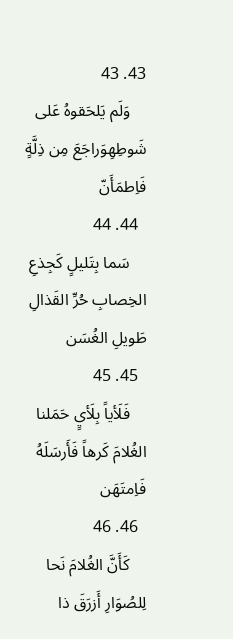43. 43
    وَلَم يَلحَقوهُ عَلى شَوطِهِوَراجَعَ مِن ذِلَّةٍ فَاِطمَأَنّ
  44. 44
    سَما بِتَليلٍ كَجِذعِ الخِصابِ حُرِّ القَذالِ طَويلِ الغُسَن
  45. 45
    فَلَأياً بِلَأيٍ حَمَلنا الغُلامَ كَرهاً فَأَرسَلَهُ فَاِمتَهَن
  46. 46
    كَأَنَّ الغُلامَ نَحا لِلصُوَارِ أَزرَقَ ذا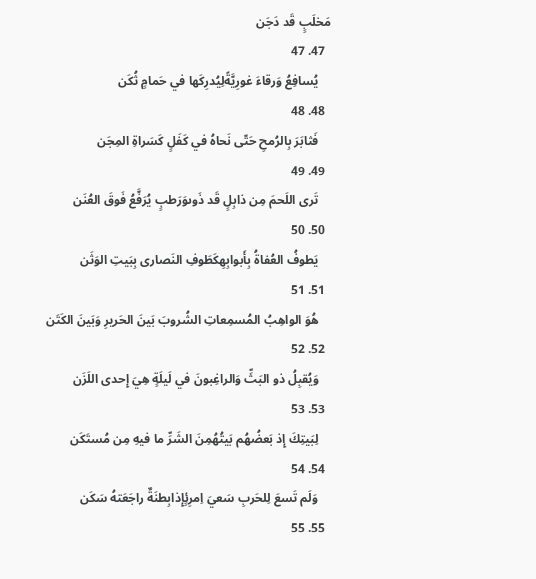مَخلَبٍ قَد دَجَن
  47. 47
    يُسافِعُ وَرقاءَ غورِيَّةًلِيُدرِكَها في حَمامٍ ثُكَن
  48. 48
    فَثابَرَ بِالرُمحِ حَتّى نَحاهُ في كَفَلٍ كَسَراةِ المِجَن
  49. 49
    تَرى اللَحمَ مِن ذابِلٍ قَد ذَوىوَرَطبٍ يُرَفَّعُ فَوقَ العُنَن
  50. 50
    يَطوفُ العُفاةُ بِأَبوابِهِكَطَوفِ النَصارى بِبَيتِ الوَثَن
  51. 51
    هُوَ الواهِبُ المُسمِعاتِ الشُروبَ بَينَ الحَريرِ وَبَينَ الكَتَن
  52. 52
    وَيُقبِلُ ذو البَثِّ وَالراغِبونَ في لَيلَةٍ هِيَ إِحدى اللَزَن
  53. 53
    لِبَيتِكَ إِذ بَعضُهُم بَيتُهُمِنَ الشَرِّ ما فيهِ مِن مُستَكَن
  54. 54
    وَلَم تَسعَ لِلحَربِ سَعيَ اِمرِئٍإِذابِطنَةٌ راجَعَتهُ سَكَن
  55. 55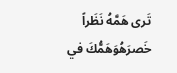تَرى هَمَّهُ نَظَراً خَصرَهُوَهَمُّكَ في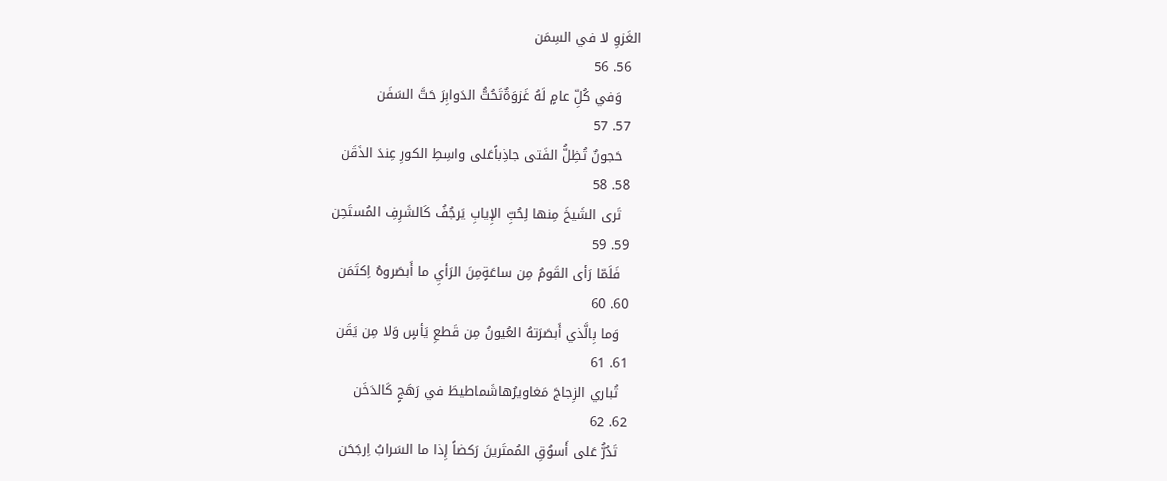الغَزوِ لا في السِمَن
  56. 56
    وَفي كُلِّ عامٍ لَهُ غَزوَةٌتَحُتُّ الدَوابِرَ حَتَّ السَفَن
  57. 57
    حَجونٌ تُظِلُّ الفَتى جاذِباًعَلى واسِطِ الكورِ عِندَ الذَقَن
  58. 58
    تَرى الشَيخَ مِنها لِحُبِّ الإِيابِ يَرجُفُ كَالشَرِفِ المُستَحِن
  59. 59
    فَلَمّا رَأى القَومُ مِن ساعَةٍمِنَ الرَأيِ ما أَبصَروهُ اِكتَمَن
  60. 60
    وَما بِالَّذي أَبصَرَتهُ العُيونُ مِن قَطعِ يَأسٍ وَلا مِن يَقَن
  61. 61
    تُباري الزِجاجَ مَغاويرُهاشَماطيطَ في رَهَجٍ كَالدَخَن
  62. 62
    تَدُرُّ عَلى أَسوُقِ المُمتَرينَ رَكضاً إِذا ما السَرابُ اِرجَحَن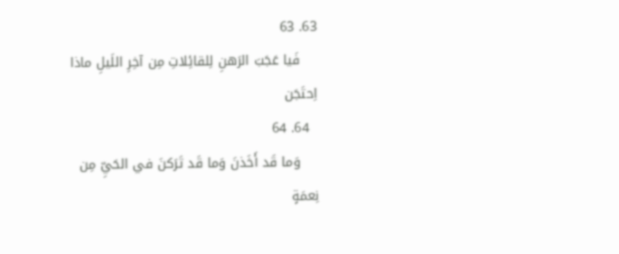63. 63
    فَيا عَجَبَ الرَهنِ لِلقائِلاتِ مِن آخِرِ اللَيلِ ماذا اِحتَجَن
  64. 64
    وَما قَد أَخَذنَ وَما قَد تَرَكنَ في الحَيِّ مِن نِعمَةٍ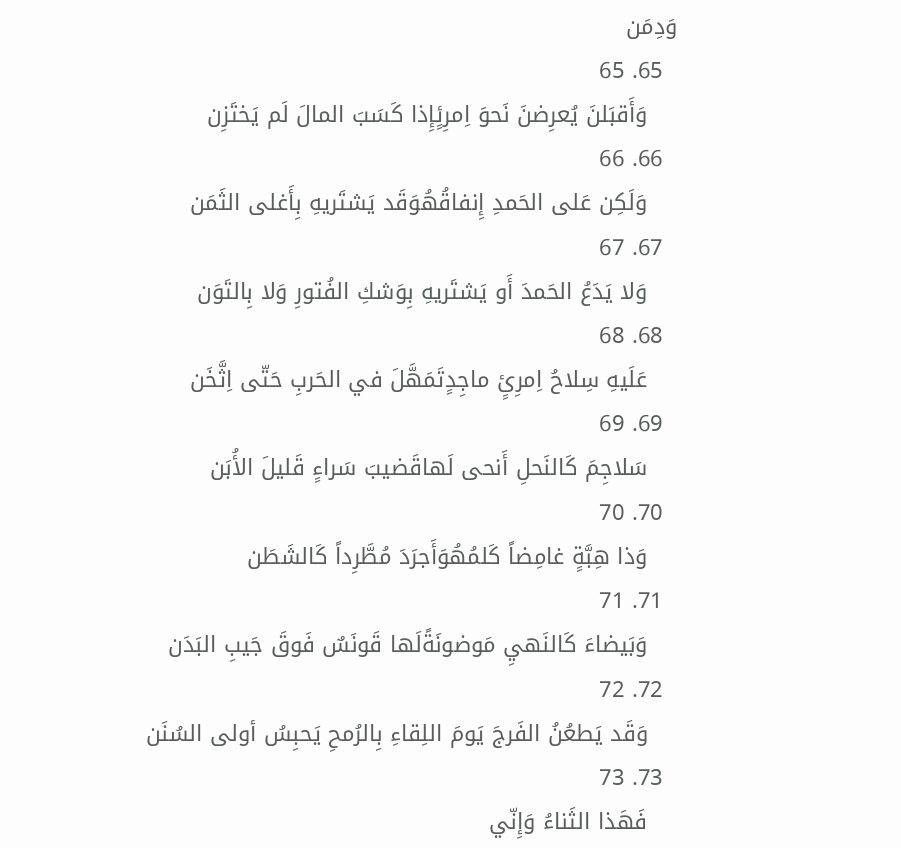وَدِمَن
  65. 65
    وَأَقبَلنَ يُعرِضنَ نَحوَ اِمرِئٍإِذا كَسَبَ المالَ لَم يَختَزِن
  66. 66
    وَلَكِن عَلى الحَمدِ إِنفاقُهُوَقَد يَشتَريهِ بِأَغلى الثَمَن
  67. 67
    وَلا يَدَعُ الحَمدَ أَو يَشتَريهِ بِوَشكِ الفُتورِ وَلا بِالتَوَن
  68. 68
    عَلَيهِ سِلاحُ اِمرِئٍ ماجِدٍتَمَهَّلَ في الحَربِ حَتّى اِثَّخَن
  69. 69
    سَلاجِمَ كَالنَحلِ أَنحى لَهاقَضيبَ سَراءٍ قَليلَ الأُبَن
  70. 70
    وَذا هِبَّةٍ غامِضاً كَلمُهُوَأَجرَدَ مُطَّرِداً كَالشَطَن
  71. 71
    وَبَيضاءَ كَالنَهيِ مَوضونَةًلَها قَونَسٌ فَوقَ جَيبِ البَدَن
  72. 72
    وَقَد يَطعُنُ الفَرجَ يَومَ اللِقاءِ بِالرُمحِ يَحبِسُ أولى السُنَن
  73. 73
    فَهَذا الثَناءُ وَإِنّي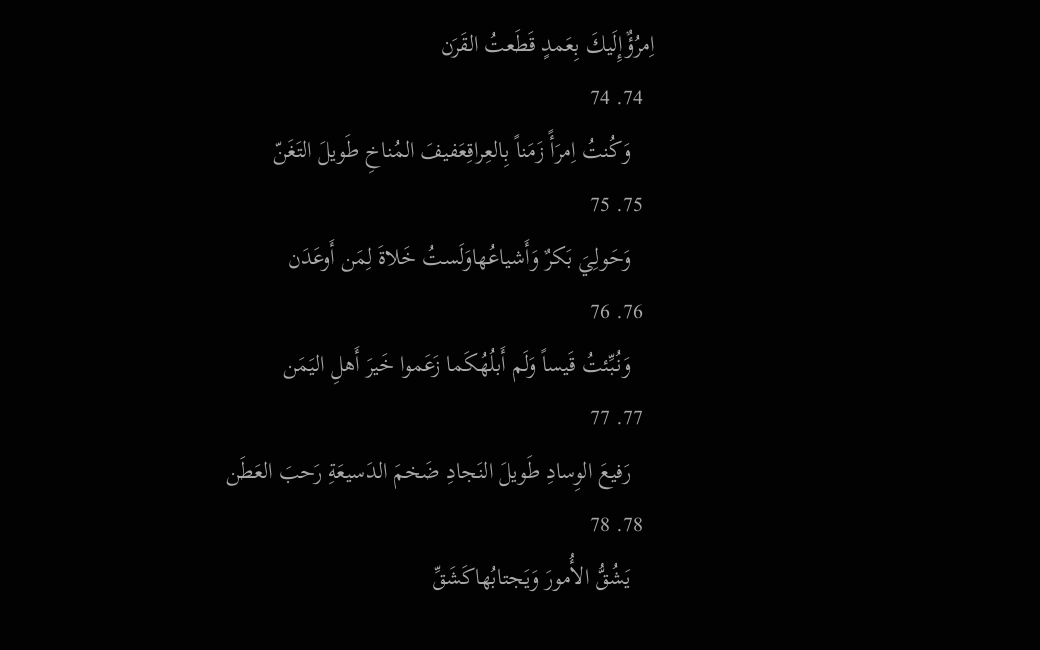اِمرُؤٌإِلَيكَ بِعَمدٍ قَطَعتُ القَرَن
  74. 74
    وَكُنتُ اِمرَأً زَمَناً بِالعِراقِعَفيفَ المُناخِ طَويلَ التَغَنّ
  75. 75
    وَحَولِيَ بَكرٌ وَأَشياعُهاوَلَستُ خَلاةَ لِمَن أَوعَدَن
  76. 76
    وَنُبِّئتُ قَيساً وَلَم أَبلُهُكَما زَعَموا خَيرَ أَهلِ اليَمَن
  77. 77
    رَفيعَ الوِسادِ طَويلَ النَجادِ ضَخمَ الدَسيعَةِ رَحبَ العَطَن
  78. 78
    يَشُقُّ الأُمورَ وَيَجتابُهاكَشَقِّ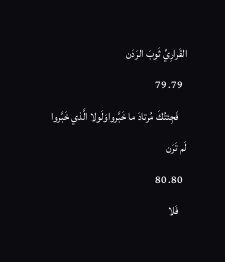القَرارِيِّ ثَوبَ الرَدَن
  79. 79
    فَجِئتُكَ مُرتادَ ما خَبَّرواوَلَولا الَّذي خَبَّروا لَم تَرَن
  80. 80
    فَلا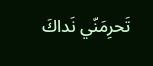تَحرِمَنّي نَداكَ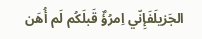الجَزيلَفَإِنّي اِمرُؤٌ قَبلَكُم لَم أُهَن